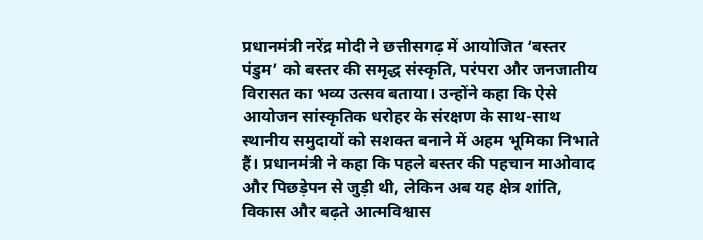प्रधानमंत्री नरेंद्र मोदी ने छत्तीसगढ़ में आयोजित ‘बस्तर पंडुम’ को बस्तर की समृद्ध संस्कृति, परंपरा और जनजातीय विरासत का भव्य उत्सव बताया। उन्होंने कहा कि ऐसे आयोजन सांस्कृतिक धरोहर के संरक्षण के साथ-साथ स्थानीय समुदायों को सशक्त बनाने में अहम भूमिका निभाते हैं। प्रधानमंत्री ने कहा कि पहले बस्तर की पहचान माओवाद और पिछड़ेपन से जुड़ी थी, लेकिन अब यह क्षेत्र शांति, विकास और बढ़ते आत्मविश्वास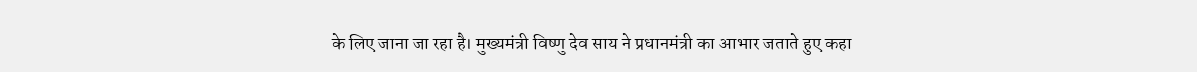के लिए जाना जा रहा है। मुख्यमंत्री विष्णु देव साय ने प्रधानमंत्री का आभार जताते हुए कहा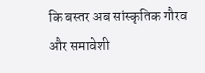कि बस्तर अब सांस्कृतिक गौरव और समावेशी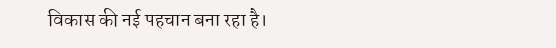विकास की नई पहचान बना रहा है।